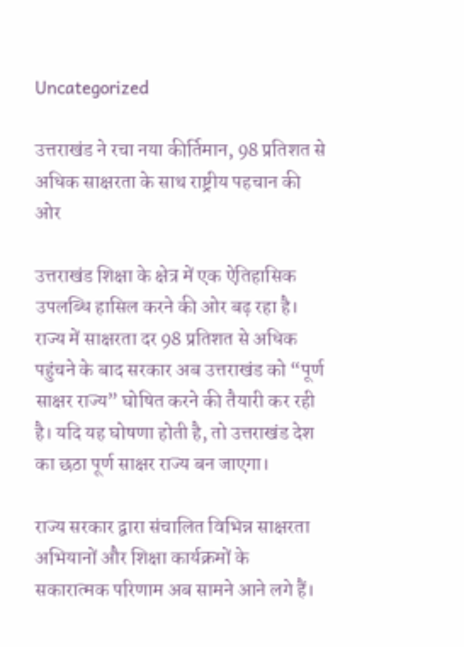Uncategorized

उत्तराखंड ने रचा नया कीर्तिमान, 98 प्रतिशत से अधिक साक्षरता के साथ राष्ट्रीय पहचान की ओर

उत्तराखंड शिक्षा के क्षेत्र में एक ऐतिहासिक उपलब्धि हासिल करने की ओर बढ़ रहा है। राज्य में साक्षरता दर 98 प्रतिशत से अधिक पहुंचने के बाद सरकार अब उत्तराखंड को “पूर्ण साक्षर राज्य” घोषित करने की तैयारी कर रही है। यदि यह घोषणा होती है, तो उत्तराखंड देश का छठा पूर्ण साक्षर राज्य बन जाएगा।

राज्य सरकार द्वारा संचालित विभिन्न साक्षरता अभियानों और शिक्षा कार्यक्रमों के सकारात्मक परिणाम अब सामने आने लगे हैं।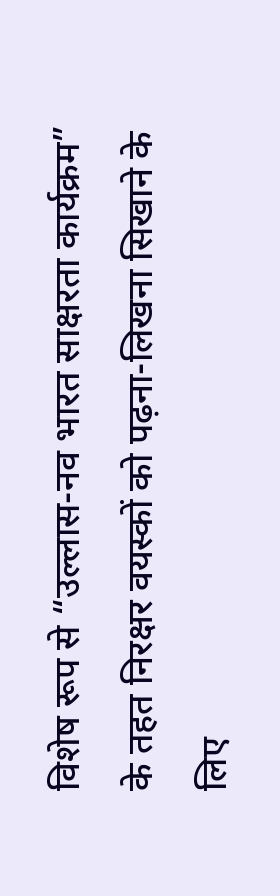विशेष रूप से “उल्लास-नव भारत साक्षरता कार्यक्रम” के तहत निरक्षर वयस्कों को पढ़ना-लिखना सिखाने के लिए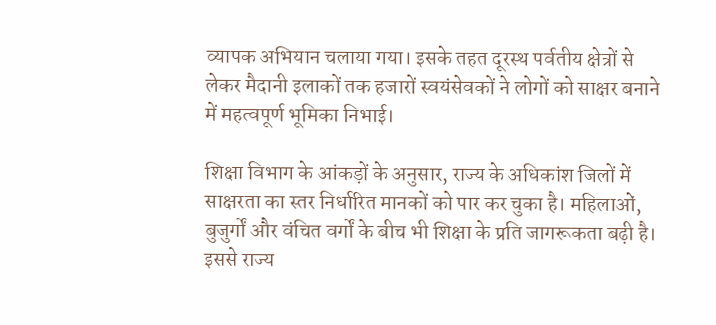व्यापक अभियान चलाया गया। इसके तहत दूरस्थ पर्वतीय क्षेत्रों से लेकर मैदानी इलाकों तक हजारों स्वयंसेवकों ने लोगों को साक्षर बनाने में महत्वपूर्ण भूमिका निभाई।

शिक्षा विभाग के आंकड़ों के अनुसार, राज्य के अधिकांश जिलों में साक्षरता का स्तर निर्धारित मानकों को पार कर चुका है। महिलाओं, बुजुर्गों और वंचित वर्गों के बीच भी शिक्षा के प्रति जागरूकता बढ़ी है। इससे राज्य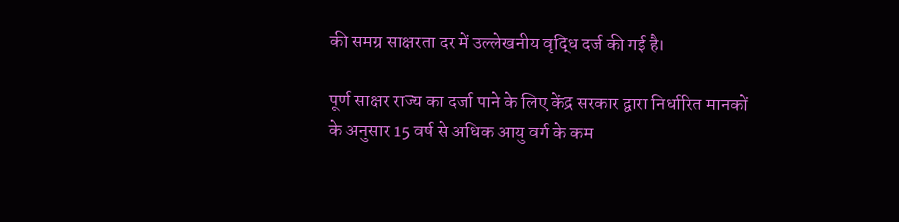की समग्र साक्षरता दर में उल्लेखनीय वृद्धि दर्ज की गई है।

पूर्ण साक्षर राज्य का दर्जा पाने के लिए केंद्र सरकार द्वारा निर्धारित मानकों के अनुसार 15 वर्ष से अधिक आयु वर्ग के कम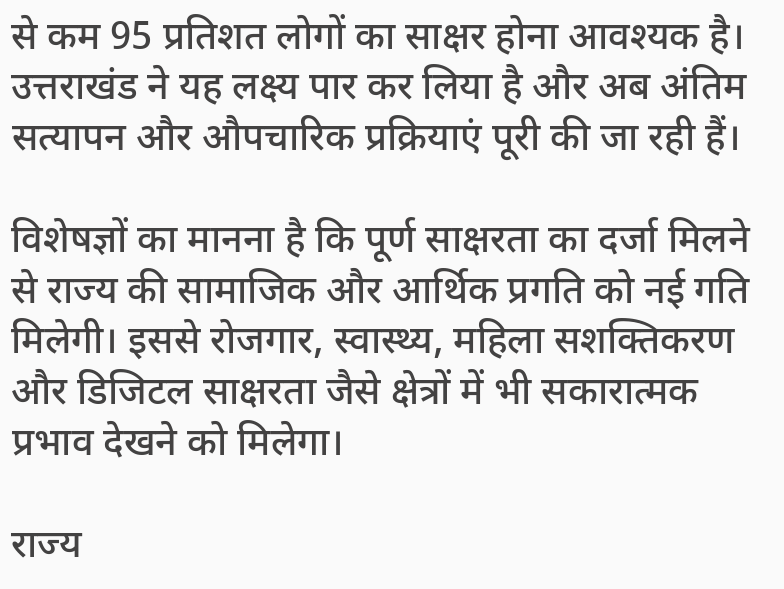से कम 95 प्रतिशत लोगों का साक्षर होना आवश्यक है। उत्तराखंड ने यह लक्ष्य पार कर लिया है और अब अंतिम सत्यापन और औपचारिक प्रक्रियाएं पूरी की जा रही हैं।

विशेषज्ञों का मानना है कि पूर्ण साक्षरता का दर्जा मिलने से राज्य की सामाजिक और आर्थिक प्रगति को नई गति मिलेगी। इससे रोजगार, स्वास्थ्य, महिला सशक्तिकरण और डिजिटल साक्षरता जैसे क्षेत्रों में भी सकारात्मक प्रभाव देखने को मिलेगा।

राज्य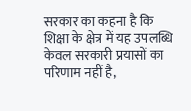सरकार का कहना है कि शिक्षा के क्षेत्र में यह उपलब्धि केवल सरकारी प्रयासों का परिणाम नहीं है,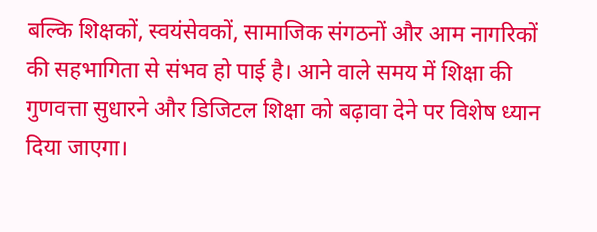बल्कि शिक्षकों, स्वयंसेवकों, सामाजिक संगठनों और आम नागरिकों की सहभागिता से संभव हो पाई है। आने वाले समय में शिक्षा की गुणवत्ता सुधारने और डिजिटल शिक्षा को बढ़ावा देने पर विशेष ध्यान दिया जाएगा।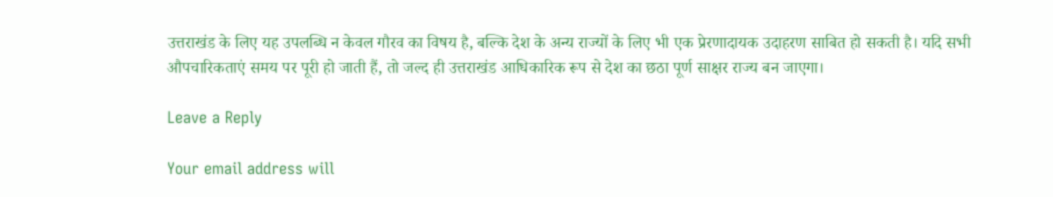उत्तराखंड के लिए यह उपलब्धि न केवल गौरव का विषय है, बल्कि देश के अन्य राज्यों के लिए भी एक प्रेरणादायक उदाहरण साबित हो सकती है। यदि सभी औपचारिकताएं समय पर पूरी हो जाती हैं, तो जल्द ही उत्तराखंड आधिकारिक रूप से देश का छठा पूर्ण साक्षर राज्य बन जाएगा।

Leave a Reply

Your email address will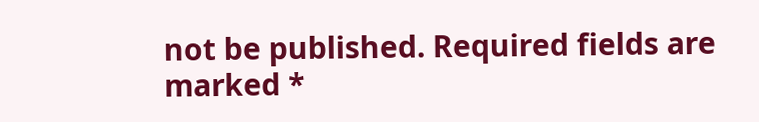not be published. Required fields are marked *